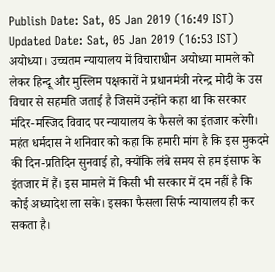Publish Date: Sat, 05 Jan 2019 (16:49 IST)
Updated Date: Sat, 05 Jan 2019 (16:53 IST)
अयोध्या। उच्चतम न्यायालय में विचाराधीन अयोध्या मामले को लेकर हिन्दू और मुस्लिम पक्षकारों ने प्रधानमंत्री नरेन्द्र मोदी के उस विचार से सहमति जताई है जिसमें उन्होंने कहा था कि सरकार मंदिर-मस्जिद विवाद पर न्यायालय के फैसले का इंतजार करेगी।
महंत धर्मदास ने शनिवार को कहा कि हमारी मांग है कि इस मुकदमे की दिन-प्रतिदिन सुनवाई हो, क्योंकि लंबे समय से हम इंसाफ के इंतजार में हैं। इस मामले में किसी भी सरकार में दम नहीं है कि कोई अध्यादेश ला सके। इसका फैसला सिर्फ न्यायालय ही कर सकता है।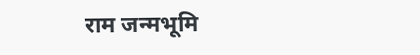राम जन्मभूमि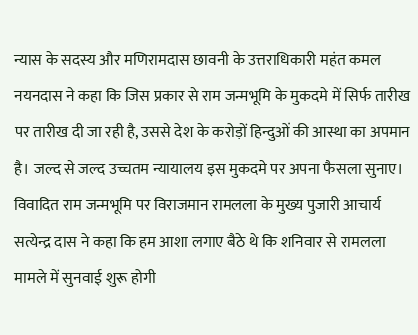न्यास के सदस्य और मणिरामदास छावनी के उत्तराधिकारी महंत कमल नयनदास ने कहा कि जिस प्रकार से राम जन्मभूमि के मुकदमे में सिर्फ तारीख पर तारीख दी जा रही है, उससे देश के करोड़ों हिन्दुओं की आस्था का अपमान है। जल्द से जल्द उच्चतम न्यायालय इस मुकदमे पर अपना फैसला सुनाए। विवादित राम जन्मभूमि पर विराजमान रामलला के मुख्य पुजारी आचार्य सत्येन्द्र दास ने कहा कि हम आशा लगाए बैठे थे कि शनिवार से रामलला मामले में सुनवाई शुरू होगी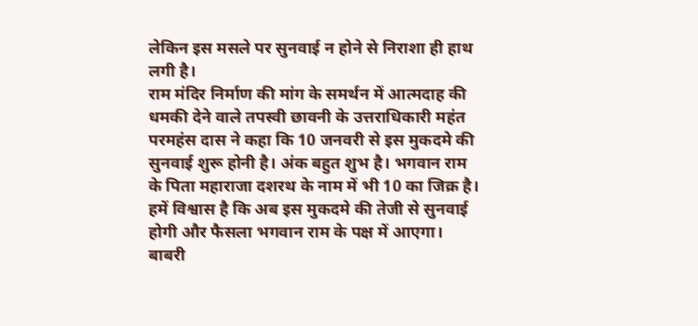लेकिन इस मसले पर सुनवाई न होने से निराशा ही हाथ लगी है।
राम मंदिर निर्माण की मांग के समर्थन में आत्मदाह की धमकी देने वाले तपस्वी छावनी के उत्तराधिकारी महंत परमहंस दास ने कहा कि 10 जनवरी से इस मुकदमे की सुनवाई शुरू होनी है। अंक बहुत शुभ है। भगवान राम के पिता महाराजा दशरथ के नाम में भी 10 का जिक्र है। हमें विश्वास है कि अब इस मुकदमे की तेजी से सुनवाई होगी और फैसला भगवान राम के पक्ष में आएगा।
बाबरी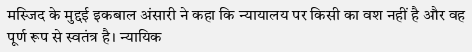मस्जिद के मुद्दई इकबाल अंसारी ने कहा कि न्यायालय पर किसी का वश नहीं है और वह पूर्ण रूप से स्वतंत्र है। न्यायिक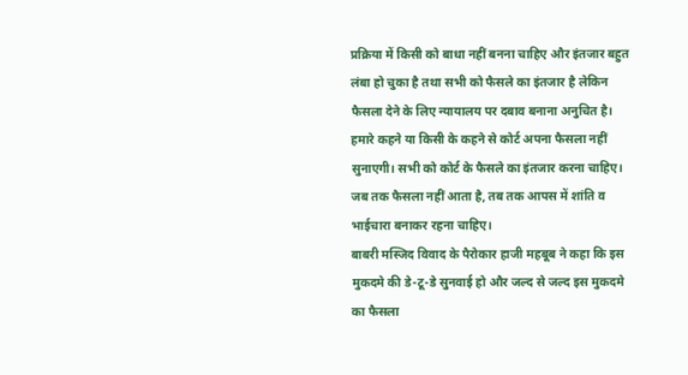प्रक्रिया में किसी को बाधा नहीं बनना चाहिए और इंतजार बहुत लंबा हो चुका है तथा सभी को फैसले का इंतजार है लेकिन फैसला देने के लिए न्यायालय पर दबाव बनाना अनुचित है। हमारे कहने या किसी के कहने से कोर्ट अपना फैसला नहीं सुनाएगी। सभी को कोर्ट के फैसले का इंतजार करना चाहिए। जब तक फैसला नहीं आता है, तब तक आपस में शांति व भाईचारा बनाकर रहना चाहिए।
बाबरी मस्जिद विवाद के पैरोकार हाजी महबूब ने कहा कि इस मुकदमे की डे-टू-डे सुनवाई हो और जल्द से जल्द इस मुकदमे का फैसला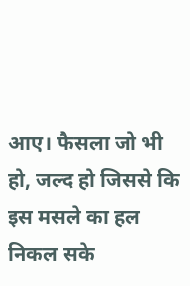आए। फैसला जो भी हो, जल्द हो जिससे कि इस मसले का हल निकल सके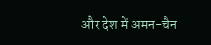और देश में अमन-चैन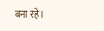बना रहे।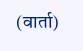(वार्ता)